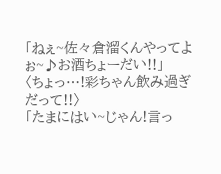「ねぇ~佐々倉溜くんやってよぉ~♪お酒ちょーだい!!」
〈ちょっ…!彩ちゃん飲み過ぎだって!!〉
「たまにはい~じゃん!言っ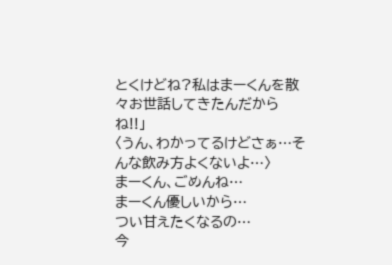とくけどね?私はまーくんを散々お世話してきたんだからね!!」
〈うん、わかってるけどさぁ…そんな飲み方よくないよ…〉
まーくん、ごめんね…
まーくん優しいから…
つい甘えたくなるの…
今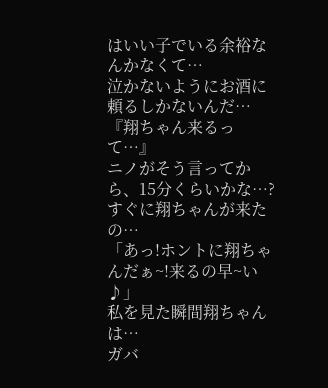はいい子でいる余裕なんかなくて…
泣かないようにお酒に頼るしかないんだ…
『翔ちゃん来るって…』
ニノがそう言ってから、15分くらいかな…?
すぐに翔ちゃんが来たの…
「あっ!ホントに翔ちゃんだぁ~!来るの早~い♪」
私を見た瞬間翔ちゃんは…
ガバ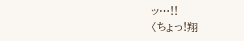ッ…!!
〈ちょっ!翔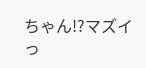ちゃん!?マズイっ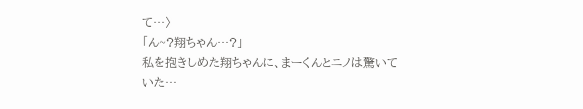て…〉
「ん~?翔ちゃん…?」
私を抱きしめた翔ちゃんに、まーくんとニノは驚いていた…